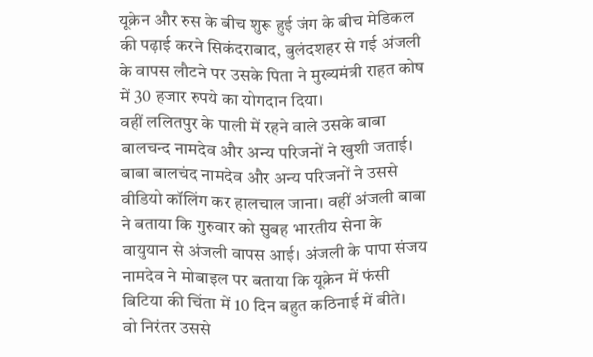यूक्रेन और रुस के बीच शुरू हुई जंग के बीच मेडिकल की पढ़ाई करने सिकंदराबाद, बुलंदशहर से गई अंजली के वापस लौटने पर उसके पिता ने मुख्यमंत्री राहत कोष में 30 हजार रुपये का योगदान दिया।
वहीं ललितपुर के पाली में रहने वाले उसके बाबा बालचन्द नामदेव और अन्य परिजनों ने खुशी जताई। बाबा बालचंद नामदेव और अन्य परिजनों ने उससे वीडियो कॉलिंग कर हालचाल जाना। वहीं अंजली बाबा ने बताया कि गुरुवार को सुबह भारतीय सेना के वायुयान से अंजली वापस आई। अंजली के पापा संजय नामदेव ने मोबाइल पर बताया कि यूक्रेन में फंसी बिटिया की चिंता में 10 दिन बहुत कठिनाई में बीते।
वो निरंतर उससे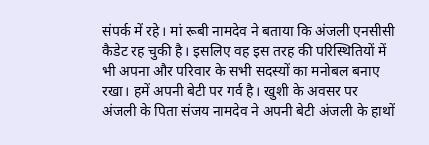संपर्क में रहे। मां रूबी नामदेव ने बताया कि अंजली एनसीसी कैडेट रह चुकी है। इसलिए वह इस तरह की परिस्थितियों में भी अपना और परिवार के सभी सदस्यों का मनोबल बनाए रखा। हमें अपनी बेटी पर गर्व है। खुशी के अवसर पर अंजली के पिता संजय नामदेव ने अपनी बेटी अंजली के हाथों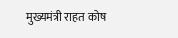मुख्यमंत्री राहत कोष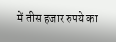में तीस हजार रुपये का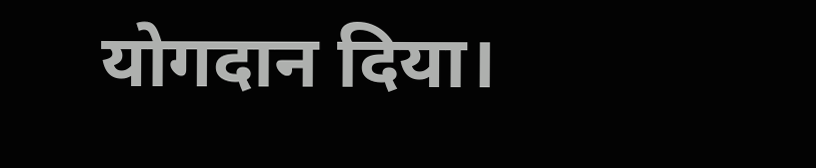योगदान दिया।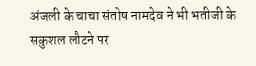अंजली के चाचा संतोष नामदेव ने भी भतीजी के सकुशल लौटने पर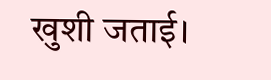खुशी जताई।